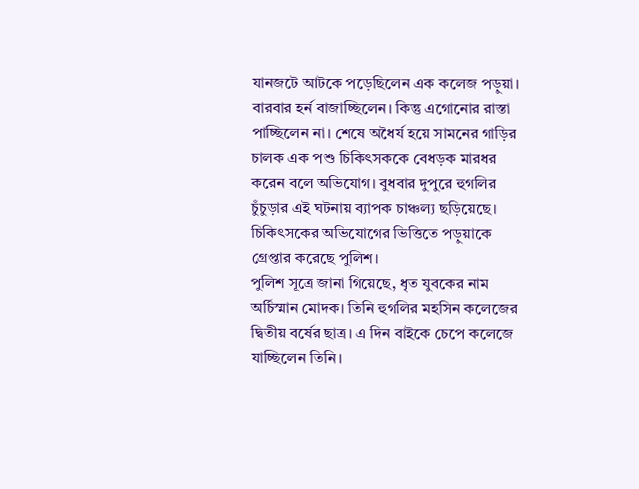যানজটে আটকে পড়েছিলেন এক কলেজ পড়ুয়া। বারবার হর্ন বাজাচ্ছিলেন। কিন্তু এগোনোর রাস্তা পাচ্ছিলেন না। শেষে অধৈর্য হয়ে সামনের গাড়ির চালক এক পশু চিকিৎসককে বেধড়ক মারধর করেন বলে অভিযোগ। বুধবার দুপুরে হুগলির চুঁচুড়ার এই ঘটনায় ব্যাপক চাঞ্চল্য ছড়িয়েছে। চিকিৎসকের অভিযোগের ভিত্তিতে পড়ুয়াকে গ্রেপ্তার করেছে পুলিশ।
পুলিশ সূত্রে জানা গিয়েছে, ধৃত যুবকের নাম অর্চিস্মান মোদক। তিনি হুগলির মহসিন কলেজের দ্বিতীয় বর্ষের ছাত্র। এ দিন বাইকে চেপে কলেজে যাচ্ছিলেন তিনি।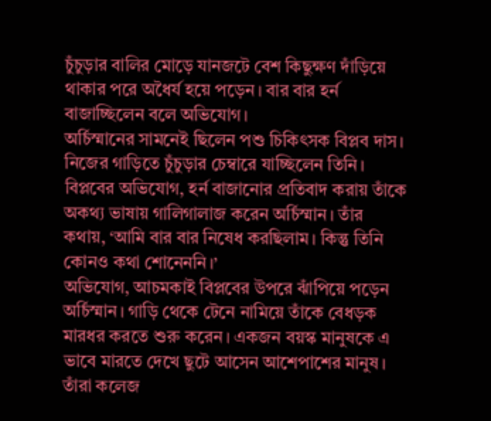চুঁচুড়ার বালির মোড়ে যানজটে বেশ কিছুক্ষণ দাঁড়িয়ে থাকার পরে অধৈর্য হয়ে পড়েন। বার বার হর্ন বাজাচ্ছিলেন বলে অভিযোগ।
অর্চিস্মানের সামনেই ছিলেন পশু চিকিৎসক বিপ্লব দাস। নিজের গাড়িতে চুঁচুড়ার চেম্বারে যাচ্ছিলেন তিনি। বিপ্লবের অভিযোগ, হর্ন বাজানোর প্রতিবাদ করায় তাঁকে অকথ্য ভাষায় গালিগালাজ করেন অর্চিস্মান। তাঁর কথায়, ‘আমি বার বার নিষেধ করছিলাম। কিন্তু তিনি কোনও কথা শোনেননি।’
অভিযোগ, আচমকাই বিপ্লবের উপরে ঝাঁপিয়ে পড়েন অর্চিস্মান। গাড়ি থেকে টেনে নামিয়ে তাঁকে বেধড়ক মারধর করতে শুরু করেন। একজন বয়স্ক মানুষকে এ ভাবে মারতে দেখে ছুটে আসেন আশেপাশের মানুষ। তাঁরা কলেজ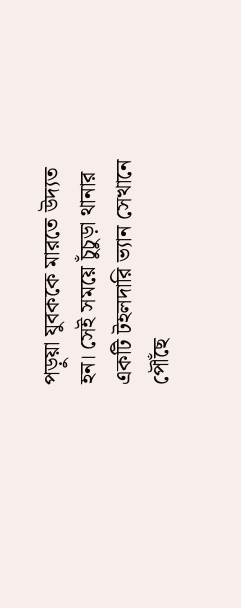পড়ুয়া যুবককে মারতে উদ্যত হন। সেই সময়ে চুঁচুড়া থানার একটি টহলদারি ভ্যান সেখানে পৌঁছে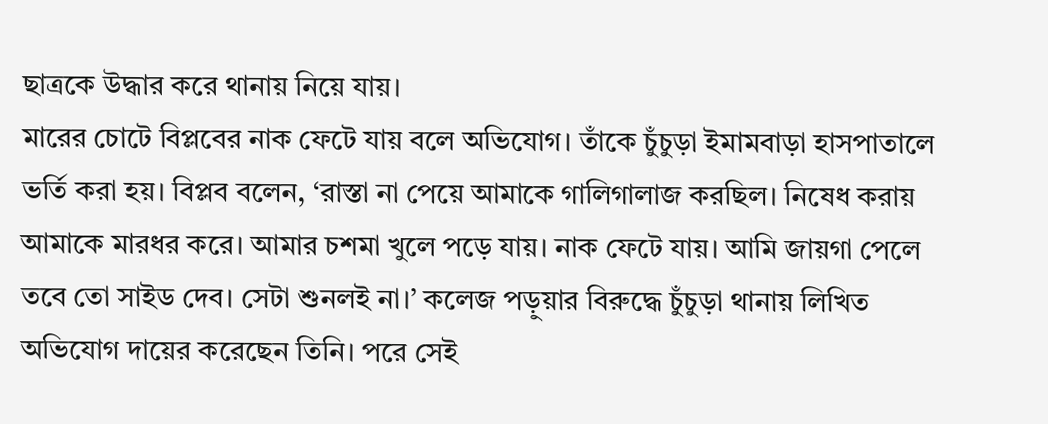ছাত্রকে উদ্ধার করে থানায় নিয়ে যায়।
মারের চোটে বিপ্লবের নাক ফেটে যায় বলে অভিযোগ। তাঁকে চুঁচুড়া ইমামবাড়া হাসপাতালে ভর্তি করা হয়। বিপ্লব বলেন, ‘রাস্তা না পেয়ে আমাকে গালিগালাজ করছিল। নিষেধ করায় আমাকে মারধর করে। আমার চশমা খুলে পড়ে যায়। নাক ফেটে যায়। আমি জায়গা পেলে তবে তো সাইড দেব। সেটা শুনলই না।’ কলেজ পড়ুয়ার বিরুদ্ধে চুঁচুড়া থানায় লিখিত অভিযোগ দায়ের করেছেন তিনি। পরে সেই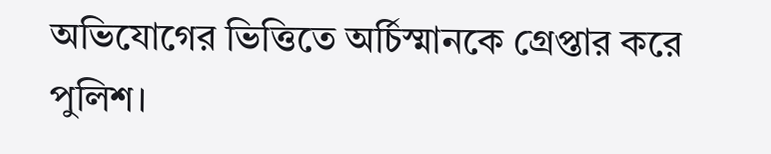অভিযোগের ভিত্তিতে অর্চিস্মানকে গ্রেপ্তার করে পুলিশ।